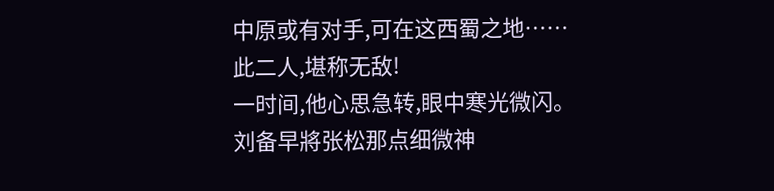中原或有对手,可在这西蜀之地……
此二人,堪称无敌!
一时间,他心思急转,眼中寒光微闪。
刘备早將张松那点细微神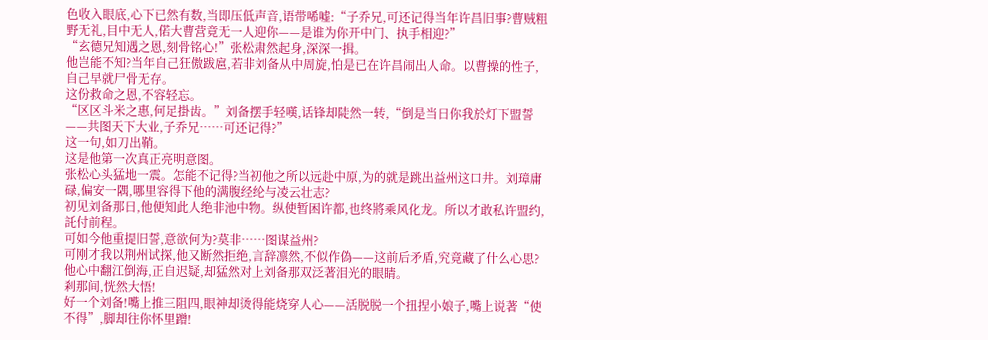色收入眼底,心下已然有数,当即压低声音,语带唏嘘:“子乔兄,可还记得当年许昌旧事?曹贼粗野无礼,目中无人,偌大曹营竟无一人迎你——是谁为你开中门、执手相迎?”
“玄德兄知遇之恩,刻骨铭心!”张松肃然起身,深深一揖。
他岂能不知?当年自己狂傲跋扈,若非刘备从中周旋,怕是已在许昌闹出人命。以曹操的性子,自己早就尸骨无存。
这份救命之恩,不容轻忘。
“区区斗米之惠,何足掛齿。”刘备摆手轻嘆,话锋却陡然一转,“倒是当日你我於灯下盟誓——共图天下大业,子乔兄……可还记得?”
这一句,如刀出鞘。
这是他第一次真正亮明意图。
张松心头猛地一震。怎能不记得?当初他之所以远赴中原,为的就是跳出益州这口井。刘璋庸碌,偏安一隅,哪里容得下他的满腹经纶与凌云壮志?
初见刘备那日,他便知此人绝非池中物。纵使暂困许都,也终將乘风化龙。所以才敢私许盟约,託付前程。
可如今他重提旧誓,意欲何为?莫非……图谋益州?
可刚才我以荆州试探,他又断然拒绝,言辞凛然,不似作偽——这前后矛盾,究竟藏了什么心思?
他心中翻江倒海,正自迟疑,却猛然对上刘备那双泛著泪光的眼睛。
剎那间,恍然大悟!
好一个刘备!嘴上推三阻四,眼神却烫得能烧穿人心——活脱脱一个扭捏小娘子,嘴上说著“使不得”,脚却往你怀里蹭!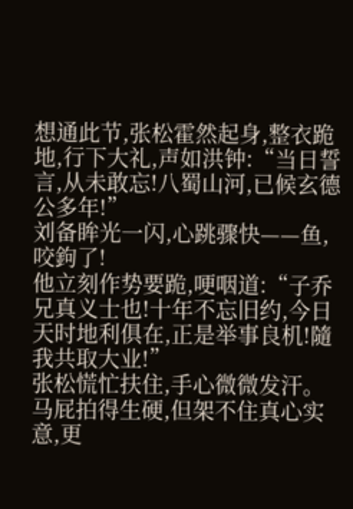想通此节,张松霍然起身,整衣跪地,行下大礼,声如洪钟:“当日誓言,从未敢忘!八蜀山河,已候玄德公多年!”
刘备眸光一闪,心跳骤快——鱼,咬鉤了!
他立刻作势要跪,哽咽道:“子乔兄真义士也!十年不忘旧约,今日天时地利俱在,正是举事良机!隨我共取大业!”
张松慌忙扶住,手心微微发汗。马屁拍得生硬,但架不住真心实意,更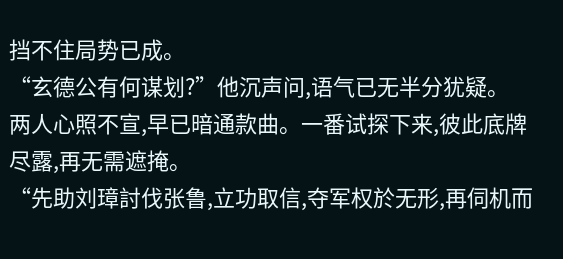挡不住局势已成。
“玄德公有何谋划?”他沉声问,语气已无半分犹疑。
两人心照不宣,早已暗通款曲。一番试探下来,彼此底牌尽露,再无需遮掩。
“先助刘璋討伐张鲁,立功取信,夺军权於无形,再伺机而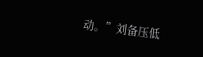动。”刘备压低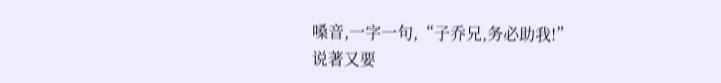嗓音,一字一句,“子乔兄,务必助我!”
说著又要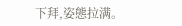下拜,姿態拉满。